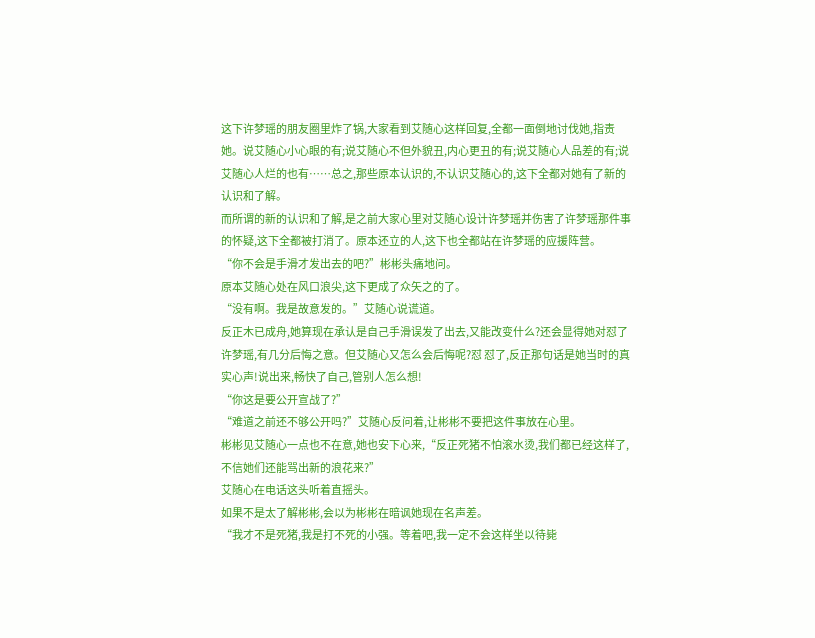这下许梦瑶的朋友圈里炸了锅,大家看到艾随心这样回复,全都一面倒地讨伐她,指责她。说艾随心小心眼的有;说艾随心不但外貌丑,内心更丑的有;说艾随心人品差的有;说艾随心人烂的也有……总之,那些原本认识的,不认识艾随心的,这下全都对她有了新的认识和了解。
而所谓的新的认识和了解,是之前大家心里对艾随心设计许梦瑶并伤害了许梦瑶那件事的怀疑,这下全都被打消了。原本还立的人,这下也全都站在许梦瑶的应援阵营。
“你不会是手滑才发出去的吧?”彬彬头痛地问。
原本艾随心处在风口浪尖,这下更成了众矢之的了。
“没有啊。我是故意发的。”艾随心说谎道。
反正木已成舟,她算现在承认是自己手滑误发了出去,又能改变什么?还会显得她对怼了许梦瑶,有几分后悔之意。但艾随心又怎么会后悔呢?怼 怼了,反正那句话是她当时的真实心声!说出来,畅快了自己,管别人怎么想!
“你这是要公开宣战了?”
“难道之前还不够公开吗?”艾随心反问着,让彬彬不要把这件事放在心里。
彬彬见艾随心一点也不在意,她也安下心来,“反正死猪不怕滚水烫,我们都已经这样了,不信她们还能骂出新的浪花来?”
艾随心在电话这头听着直摇头。
如果不是太了解彬彬,会以为彬彬在暗讽她现在名声差。
“我才不是死猪,我是打不死的小强。等着吧,我一定不会这样坐以待毙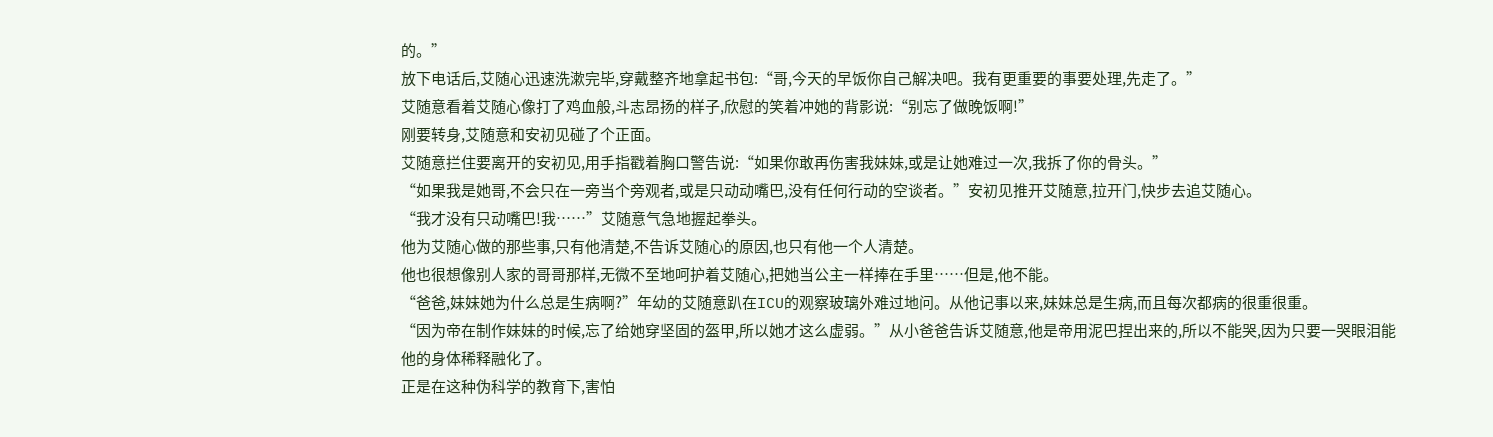的。”
放下电话后,艾随心迅速洗漱完毕,穿戴整齐地拿起书包:“哥,今天的早饭你自己解决吧。我有更重要的事要处理,先走了。”
艾随意看着艾随心像打了鸡血般,斗志昂扬的样子,欣慰的笑着冲她的背影说:“别忘了做晚饭啊!”
刚要转身,艾随意和安初见碰了个正面。
艾随意拦住要离开的安初见,用手指戳着胸口警告说:“如果你敢再伤害我妹妹,或是让她难过一次,我拆了你的骨头。”
“如果我是她哥,不会只在一旁当个旁观者,或是只动动嘴巴,没有任何行动的空谈者。”安初见推开艾随意,拉开门,快步去追艾随心。
“我才没有只动嘴巴!我……”艾随意气急地握起拳头。
他为艾随心做的那些事,只有他清楚,不告诉艾随心的原因,也只有他一个人清楚。
他也很想像别人家的哥哥那样,无微不至地呵护着艾随心,把她当公主一样捧在手里……但是,他不能。
“爸爸,妹妹她为什么总是生病啊?”年幼的艾随意趴在ICU的观察玻璃外难过地问。从他记事以来,妹妹总是生病,而且每次都病的很重很重。
“因为帝在制作妹妹的时候,忘了给她穿坚固的盔甲,所以她才这么虚弱。”从小爸爸告诉艾随意,他是帝用泥巴捏出来的,所以不能哭,因为只要一哭眼泪能他的身体稀释融化了。
正是在这种伪科学的教育下,害怕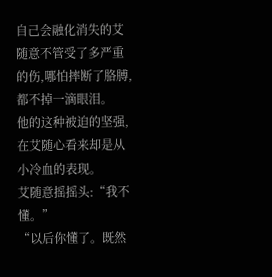自己会融化消失的艾随意不管受了多严重的伤,哪怕摔断了胳膊,都不掉一滴眼泪。
他的这种被迫的坚强,在艾随心看来却是从小冷血的表现。
艾随意摇摇头:“我不懂。”
“以后你懂了。既然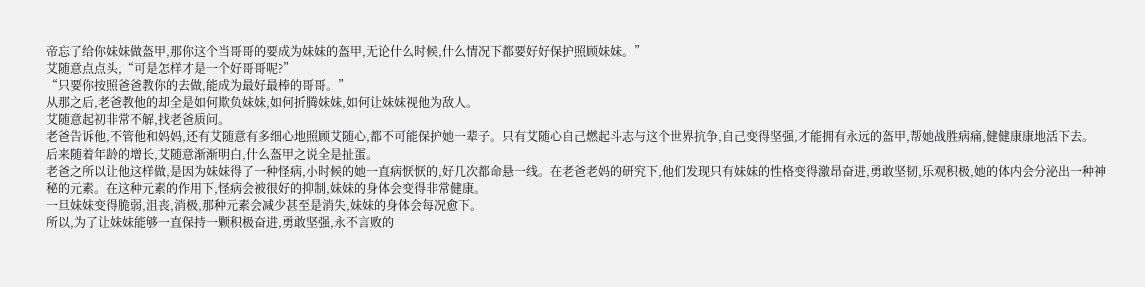帝忘了给你妹妹做盔甲,那你这个当哥哥的要成为妹妹的盔甲,无论什么时候,什么情况下都要好好保护照顾妹妹。”
艾随意点点头,“可是怎样才是一个好哥哥呢?”
“只要你按照爸爸教你的去做,能成为最好最棒的哥哥。”
从那之后,老爸教他的却全是如何欺负妹妹,如何折腾妹妹,如何让妹妹视他为敌人。
艾随意起初非常不解,找老爸质问。
老爸告诉他,不管他和妈妈,还有艾随意有多细心地照顾艾随心,都不可能保护她一辈子。只有艾随心自己燃起斗志与这个世界抗争,自己变得坚强,才能拥有永远的盔甲,帮她战胜病痛,健健康康地活下去。
后来随着年龄的增长,艾随意渐渐明白,什么盔甲之说全是扯蛋。
老爸之所以让他这样做,是因为妹妹得了一种怪病,小时候的她一直病恹恹的,好几次都命悬一线。在老爸老妈的研究下,他们发现只有妹妹的性格变得激昂奋进,勇敢坚韧,乐观积极,她的体内会分泌出一种神秘的元素。在这种元素的作用下,怪病会被很好的抑制,妹妹的身体会变得非常健康。
一旦妹妹变得脆弱,沮丧,消极,那种元素会减少甚至是消失,妹妹的身体会每况愈下。
所以,为了让妹妹能够一直保持一颗积极奋进,勇敢坚强,永不言败的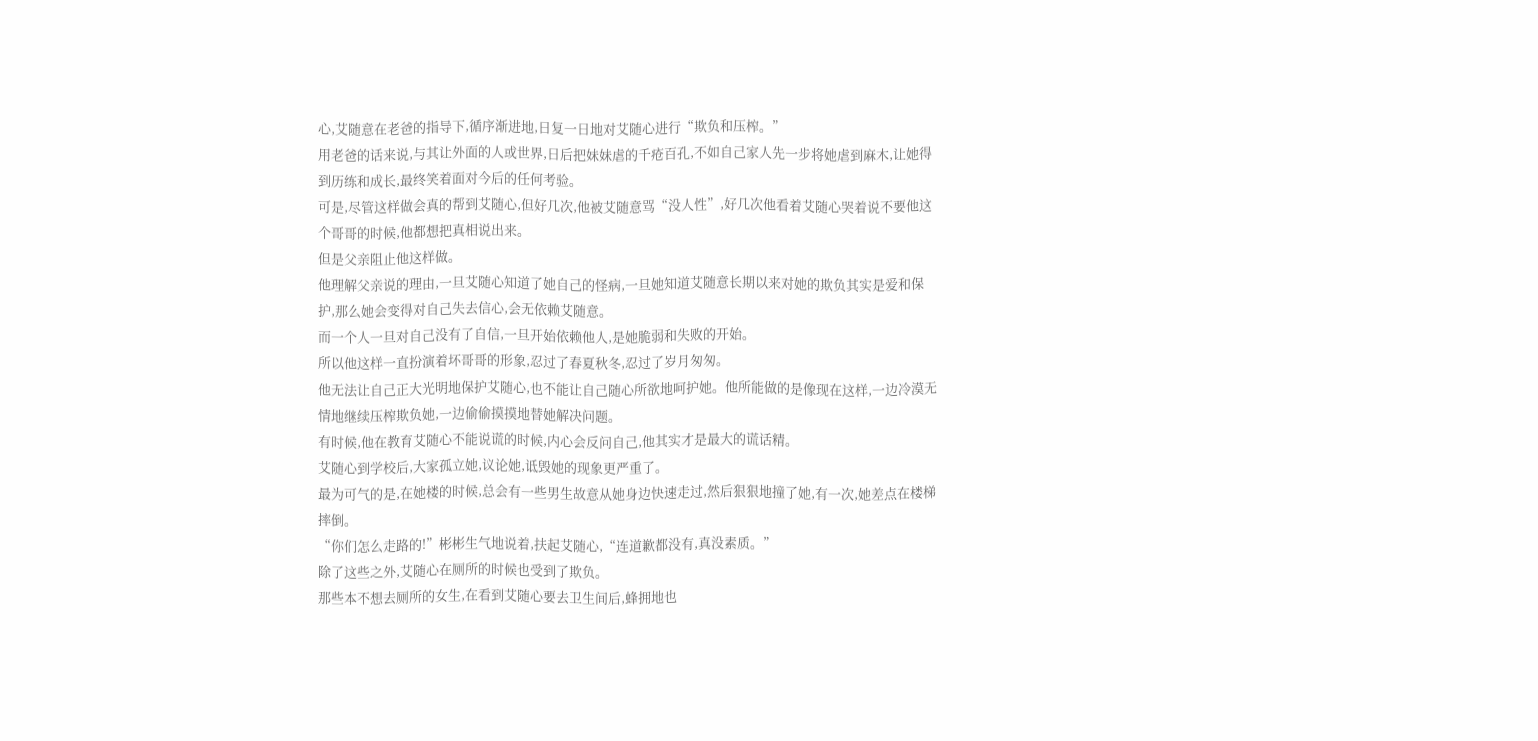心,艾随意在老爸的指导下,循序渐进地,日复一日地对艾随心进行“欺负和压榨。”
用老爸的话来说,与其让外面的人或世界,日后把妹妹虐的千疮百孔,不如自己家人先一步将她虐到麻木,让她得到历练和成长,最终笑着面对今后的任何考验。
可是,尽管这样做会真的帮到艾随心,但好几次,他被艾随意骂“没人性”,好几次他看着艾随心哭着说不要他这个哥哥的时候,他都想把真相说出来。
但是父亲阻止他这样做。
他理解父亲说的理由,一旦艾随心知道了她自己的怪病,一旦她知道艾随意长期以来对她的欺负其实是爱和保护,那么她会变得对自己失去信心,会无依赖艾随意。
而一个人一旦对自己没有了自信,一旦开始依赖他人,是她脆弱和失败的开始。
所以他这样一直扮演着坏哥哥的形象,忍过了春夏秋冬,忍过了岁月匆匆。
他无法让自己正大光明地保护艾随心,也不能让自己随心所欲地呵护她。他所能做的是像现在这样,一边冷漠无情地继续压榨欺负她,一边偷偷摸摸地替她解决问题。
有时候,他在教育艾随心不能说谎的时候,内心会反问自己,他其实才是最大的谎话精。
艾随心到学校后,大家孤立她,议论她,诋毁她的现象更严重了。
最为可气的是,在她楼的时候,总会有一些男生故意从她身边快速走过,然后狠狠地撞了她,有一次,她差点在楼梯摔倒。
“你们怎么走路的!”彬彬生气地说着,扶起艾随心,“连道歉都没有,真没素质。”
除了这些之外,艾随心在厕所的时候也受到了欺负。
那些本不想去厕所的女生,在看到艾随心要去卫生间后,蜂拥地也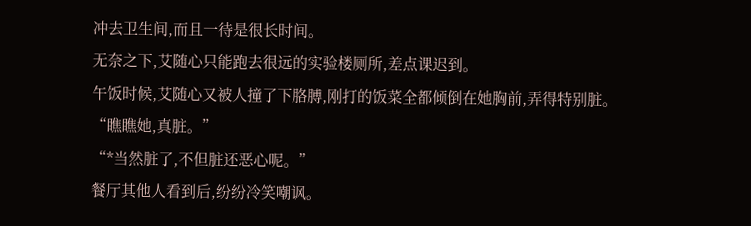冲去卫生间,而且一待是很长时间。
无奈之下,艾随心只能跑去很远的实验楼厕所,差点课迟到。
午饭时候,艾随心又被人撞了下胳膊,刚打的饭菜全都倾倒在她胸前,弄得特别脏。
“瞧瞧她,真脏。”
“*当然脏了,不但脏还恶心呢。”
餐厅其他人看到后,纷纷冷笑嘲讽。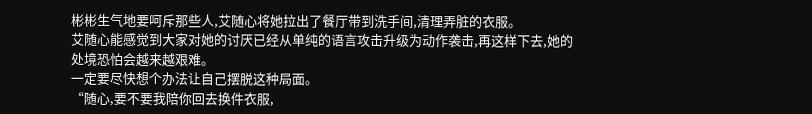彬彬生气地要呵斥那些人,艾随心将她拉出了餐厅带到洗手间,清理弄脏的衣服。
艾随心能感觉到大家对她的讨厌已经从单纯的语言攻击升级为动作袭击,再这样下去,她的处境恐怕会越来越艰难。
一定要尽快想个办法让自己摆脱这种局面。
“随心,要不要我陪你回去换件衣服,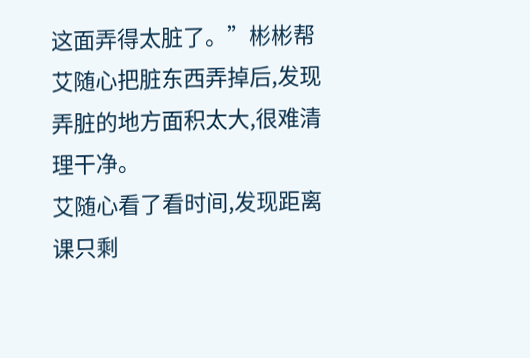这面弄得太脏了。”彬彬帮艾随心把脏东西弄掉后,发现弄脏的地方面积太大,很难清理干净。
艾随心看了看时间,发现距离课只剩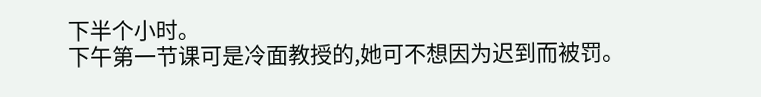下半个小时。
下午第一节课可是冷面教授的,她可不想因为迟到而被罚。